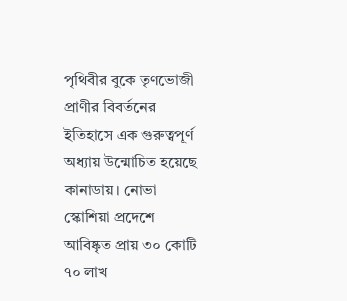পৃথিবীর বুকে তৃণভোজী প্রাণীর বিবর্তনের ইতিহাসে এক গুরুত্বপূর্ণ অধ্যায় উন্মোচিত হয়েছে কানাডায়। নোভা স্কোশিয়া প্রদেশে আবিষ্কৃত প্রায় ৩০ কোটি ৭০ লাখ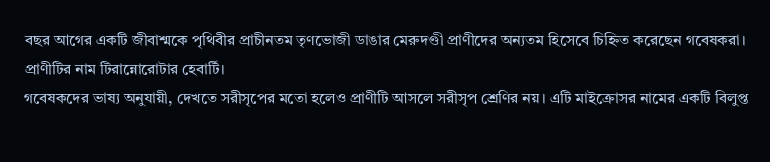বছর আগের একটি জীবাশ্মকে পৃথিবীর প্রাচীনতম তৃণভোজী ডাঙার মেরুদণ্ডী প্রাণীদের অন্যতম হিসেবে চিহ্নিত করেছেন গবেষকরা। প্রাণীটির নাম টিরান্নোরোটার হেবার্টি।
গবেষকদের ভাষ্য অনুযায়ী, দেখতে সরীসৃপের মতো হলেও প্রাণীটি আসলে সরীসৃপ শ্রেণির নয়। এটি মাইক্রোসর নামের একটি বিলুপ্ত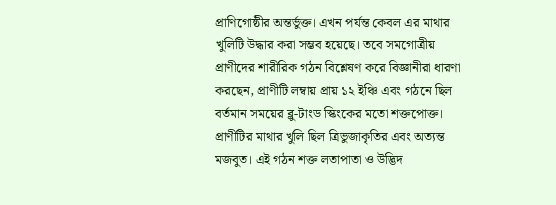প্রাণিগোষ্ঠীর অন্তর্ভুক্ত। এখন পর্যন্ত কেবল এর মাথার খুলিটি উদ্ধার করা সম্ভব হয়েছে। তবে সমগোত্রীয় প্রাণীদের শারীরিক গঠন বিশ্লেষণ করে বিজ্ঞানীরা ধারণা করছেন, প্রাণীটি লম্বায় প্রায় ১২ ইঞ্চি এবং গঠনে ছিল বর্তমান সময়ের ব্লু-টাংড স্কিংকের মতো শক্তপোক্ত।
প্রাণীটির মাথার খুলি ছিল ত্রিভুজাকৃতির এবং অত্যন্ত মজবুত। এই গঠন শক্ত লতাপাতা ও উদ্ভিদ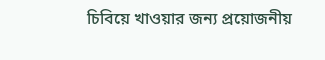চিবিয়ে খাওয়ার জন্য প্রয়োজনীয়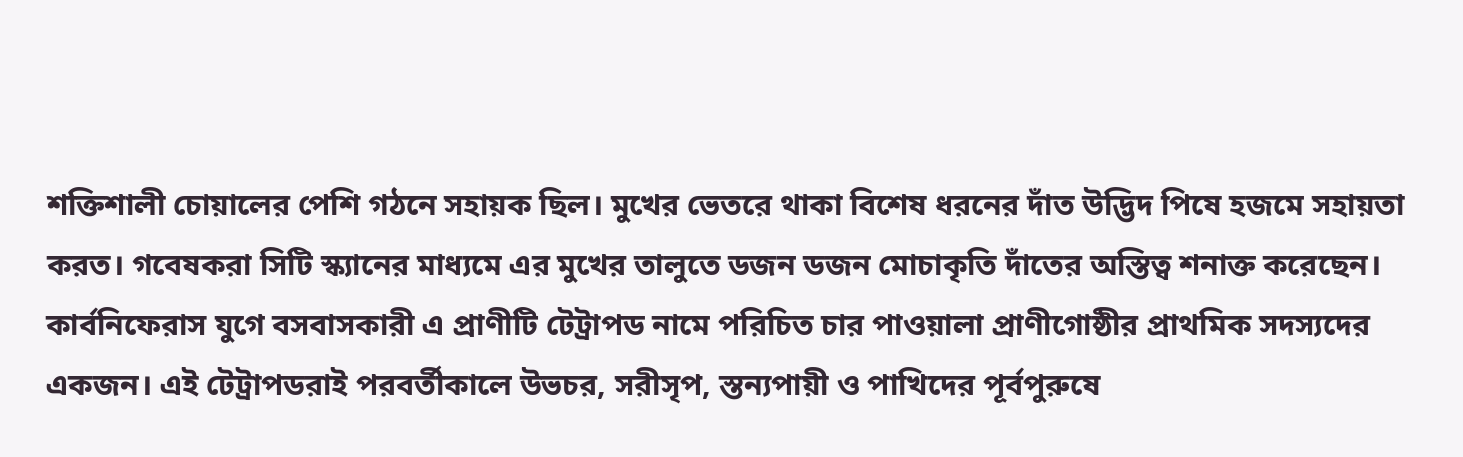শক্তিশালী চোয়ালের পেশি গঠনে সহায়ক ছিল। মুখের ভেতরে থাকা বিশেষ ধরনের দাঁত উদ্ভিদ পিষে হজমে সহায়তা করত। গবেষকরা সিটি স্ক্যানের মাধ্যমে এর মুখের তালুতে ডজন ডজন মোচাকৃতি দাঁতের অস্তিত্ব শনাক্ত করেছেন।
কার্বনিফেরাস যুগে বসবাসকারী এ প্রাণীটি টেট্রাপড নামে পরিচিত চার পাওয়ালা প্রাণীগোষ্ঠীর প্রাথমিক সদস্যদের একজন। এই টেট্রাপডরাই পরবর্তীকালে উভচর, সরীসৃপ, স্তন্যপায়ী ও পাখিদের পূর্বপুরুষে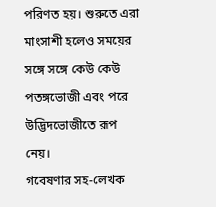পরিণত হয়। শুরুতে এরা মাংসাশী হলেও সময়ের সঙ্গে সঙ্গে কেউ কেউ পতঙ্গভোজী এবং পরে উদ্ভিদভোজীতে রূপ নেয়।
গবেষণার সহ-লেখক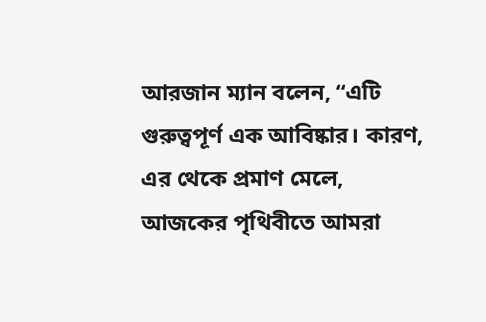আরজান ম্যান বলেন, “এটি গুরুত্বপূর্ণ এক আবিষ্কার। কারণ, এর থেকে প্রমাণ মেলে, আজকের পৃথিবীতে আমরা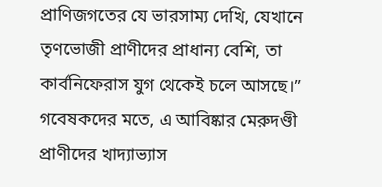প্রাণিজগতের যে ভারসাম্য দেখি, যেখানে তৃণভোজী প্রাণীদের প্রাধান্য বেশি, তা কার্বনিফেরাস যুগ থেকেই চলে আসছে।”
গবেষকদের মতে, এ আবিষ্কার মেরুদণ্ডী প্রাণীদের খাদ্যাভ্যাস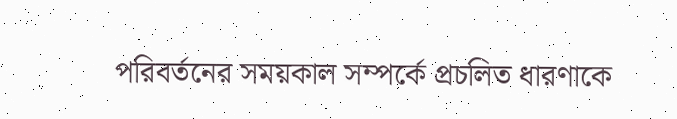পরিবর্তনের সময়কাল সম্পর্কে প্রচলিত ধারণাকে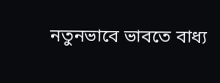নতুনভাবে ভাবতে বাধ্য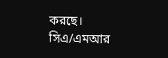করছে।
সিএ/এমআর